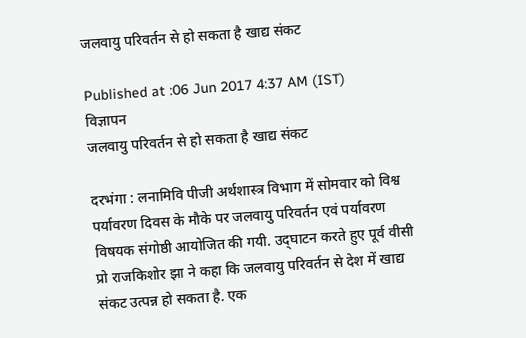जलवायु परिवर्तन से हो सकता है खाद्य संकट

Published at :06 Jun 2017 4:37 AM (IST)
विज्ञापन
जलवायु परिवर्तन से हो सकता है खाद्य संकट

दरभंगा : लनामिवि पीजी अर्थशास्त्र विभाग में सोमवार को विश्व पर्यावरण दिवस के मौके पर जलवायु परिवर्तन एवं पर्यावरण विषयक संगोष्ठी आयोजित की गयी. उद‍्घाटन करते हुए पूर्व वीसी प्रो राजकिशोर झा ने कहा कि जलवायु परिवर्तन से देश में खाद्य संकट उत्पन्न हो सकता है. एक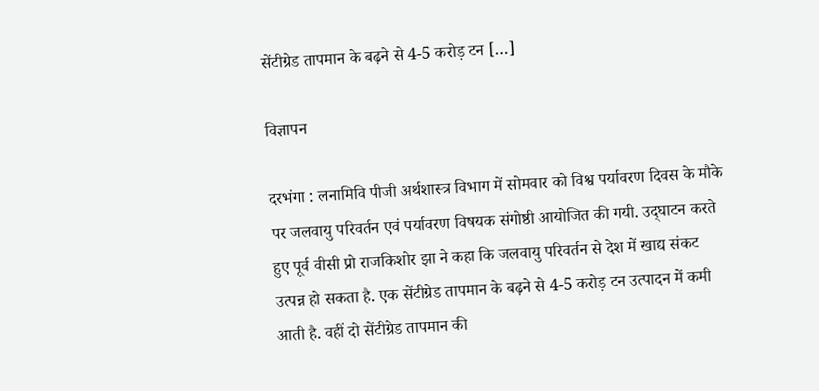सेंटीग्रेड तापमान के बढ़ने से 4-5 करोड़ टन […]

विज्ञापन

दरभंगा : लनामिवि पीजी अर्थशास्त्र विभाग में सोमवार को विश्व पर्यावरण दिवस के मौके पर जलवायु परिवर्तन एवं पर्यावरण विषयक संगोष्ठी आयोजित की गयी. उद‍्घाटन करते हुए पूर्व वीसी प्रो राजकिशोर झा ने कहा कि जलवायु परिवर्तन से देश में खाद्य संकट उत्पन्न हो सकता है. एक सेंटीग्रेड तापमान के बढ़ने से 4-5 करोड़ टन उत्पादन में कमी आती है. वहीं दो सेंटीग्रेड तापमान की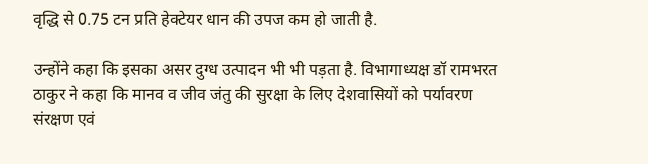वृद्धि से 0.75 टन प्रति हेक्टेयर धान की उपज कम हो जाती है.

उन्होंने कहा कि इसका असर दुग्ध उत्पादन भी भी पड़ता है. विभागाध्यक्ष डॉ रामभरत ठाकुर ने कहा कि मानव व जीव जंतु की सुरक्षा के लिए देशवासियों को पर्यावरण संरक्षण एवं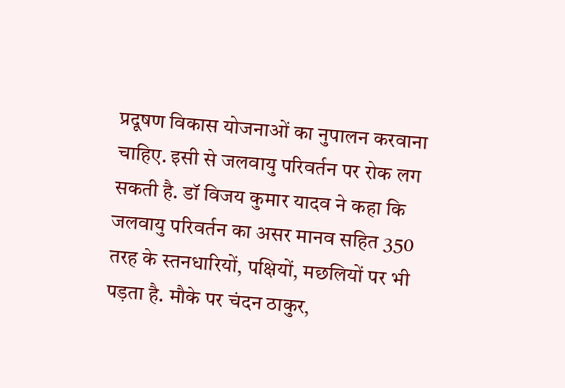प्रदूषण विकास योजनाओं का नुपालन करवाना चाहिए. इसी से जलवायु परिवर्तन पर रोक लग सकती है. डॉ विजय कुमार यादव ने कहा कि जलवायु परिवर्तन का असर मानव सहित 350 तरह के स्तनधारियों, पक्षियों, मछलियों पर भी पड़ता है. मौके पर चंदन ठाकुर,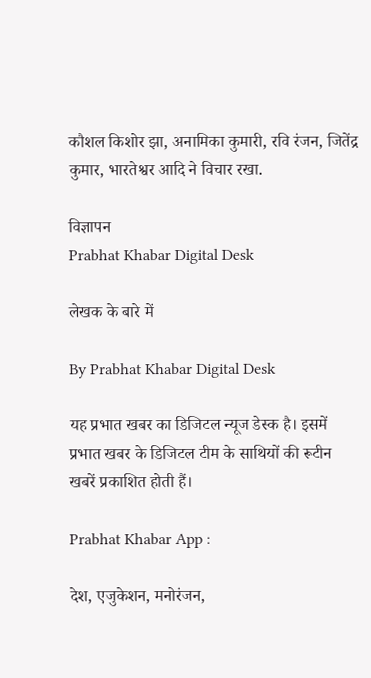कौशल किशोर झा, अनामिका कुमारी, रवि रंजन, जितेंद्र कुमार, भारतेश्वर आदि ने विचार रखा.

विज्ञापन
Prabhat Khabar Digital Desk

लेखक के बारे में

By Prabhat Khabar Digital Desk

यह प्रभात खबर का डिजिटल न्यूज डेस्क है। इसमें प्रभात खबर के डिजिटल टीम के साथियों की रूटीन खबरें प्रकाशित होती हैं।

Prabhat Khabar App :

देश, एजुकेशन, मनोरंजन,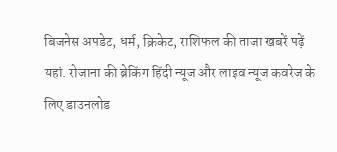बिजनेस अपडेट, धर्म, क्रिकेट, राशिफल की ताजा खबरें पढ़ें यहां. रोजाना की ब्रेकिंग हिंदी न्यूज और लाइव न्यूज कवरेज के लिए डाउनलोड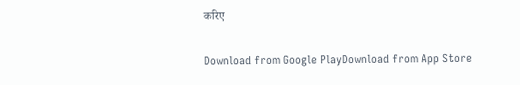करिए

Download from Google PlayDownload from App Store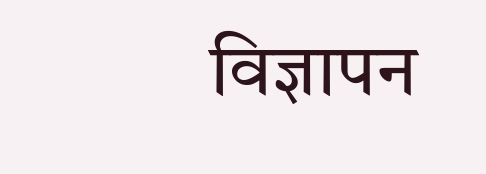विज्ञापन